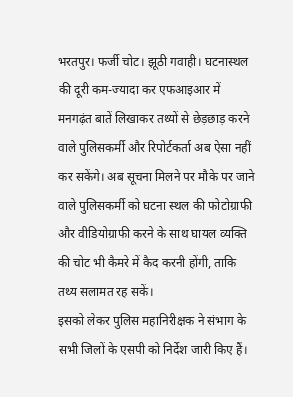भरतपुर। फर्जी चोट। झूठी गवाही। घटनास्थल की दूरी कम-ज्यादा कर एफआइआर में मनगढ़ंत बातें लिखाकर तथ्यों से छेड़छाड़ करने वाले पुलिसकर्मी और रिपोर्टकर्ता अब ऐसा नहीं कर सकेंगे। अब सूचना मिलने पर मौके पर जाने वाले पुलिसकर्मी को घटना स्थल की फोटोग्राफी और वीडियोग्राफी करने के साथ घायल व्यक्ति की चोट भी कैमरे में कैद करनी होंगी, ताकि तथ्य सलामत रह सकें।
इसको लेकर पुलिस महानिरीक्षक ने संभाग के सभी जिलों के एसपी को निर्देश जारी किए हैं।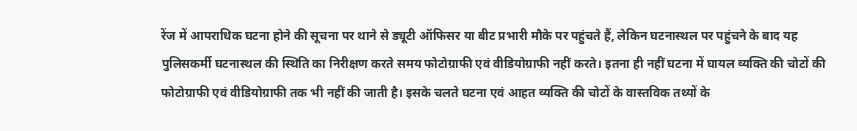रेंज में आपराधिक घटना होने की सूचना पर थाने से ड्यूटी ऑफिसर या बीट प्रभारी मौके पर पहुंचते हैं, लेकिन घटनास्थल पर पहुंचने के बाद यह पुलिसकर्मी घटनास्थल की स्थिति का निरीक्षण करते समय फोटोग्राफी एवं वीडियोग्राफी नहीं करते। इतना ही नहीं घटना में घायल व्यक्ति की चोटों की फोटोग्राफी एवं वीडियोग्राफी तक भी नहीं की जाती है। इसके चलते घटना एवं आहत व्यक्ति की चोटों के वास्तविक तथ्यों के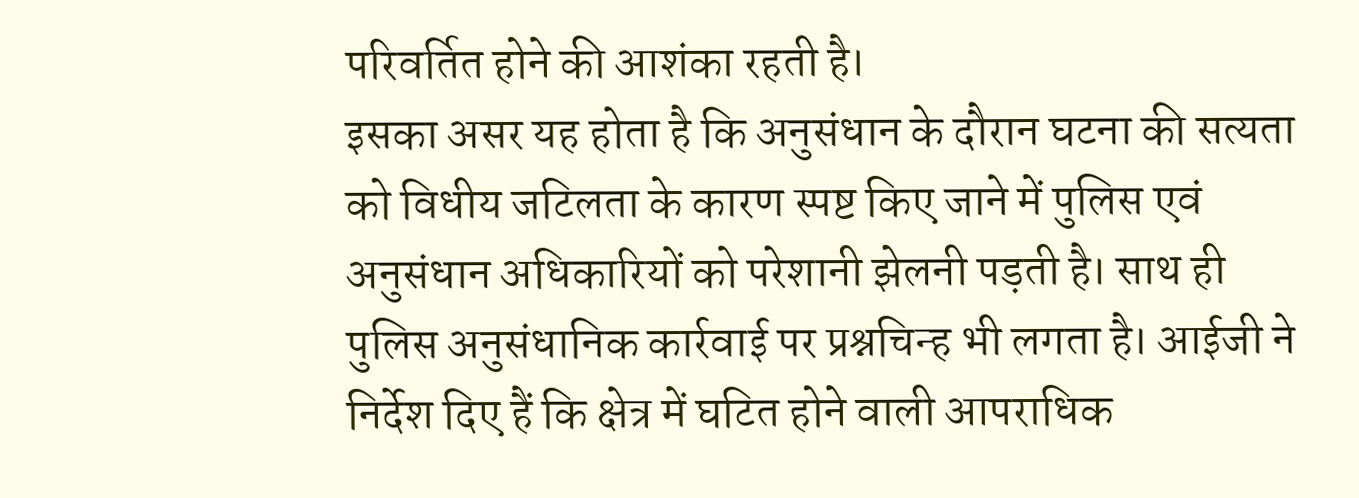परिवर्तित होने की आशंका रहती है।
इसका असर यह होता है कि अनुसंधान के दौरान घटना की सत्यता को विधीय जटिलता के कारण स्पष्ट किए जाने में पुलिस एवं अनुसंधान अधिकारियों को परेशानी झेलनी पड़ती है। साथ ही पुलिस अनुसंधानिक कार्रवाई पर प्रश्नचिन्ह भी लगता है। आईजी ने निर्देश दिए हैं कि क्षेत्र में घटित होने वाली आपराधिक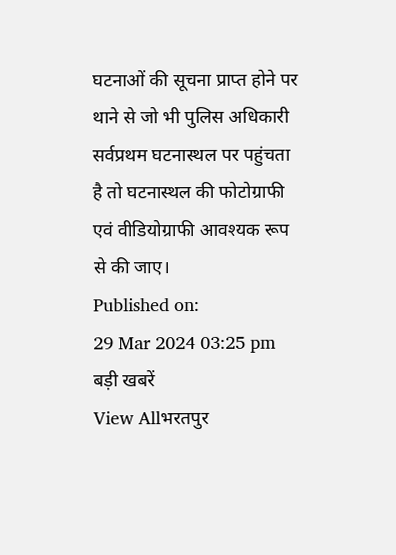घटनाओं की सूचना प्राप्त होने पर थाने से जो भी पुलिस अधिकारी सर्वप्रथम घटनास्थल पर पहुंचता है तो घटनास्थल की फोटोग्राफी एवं वीडियोग्राफी आवश्यक रूप से की जाए।
Published on:
29 Mar 2024 03:25 pm
बड़ी खबरें
View Allभरतपुर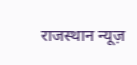राजस्थान न्यूज़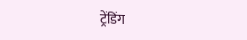ट्रेंडिंग